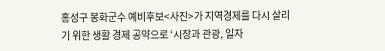홍성구 봉화군수 예비후보<사진>가 지역경제를 다시 살리기 위한 생활 경제 공약으로 ‘시장과 관광, 일자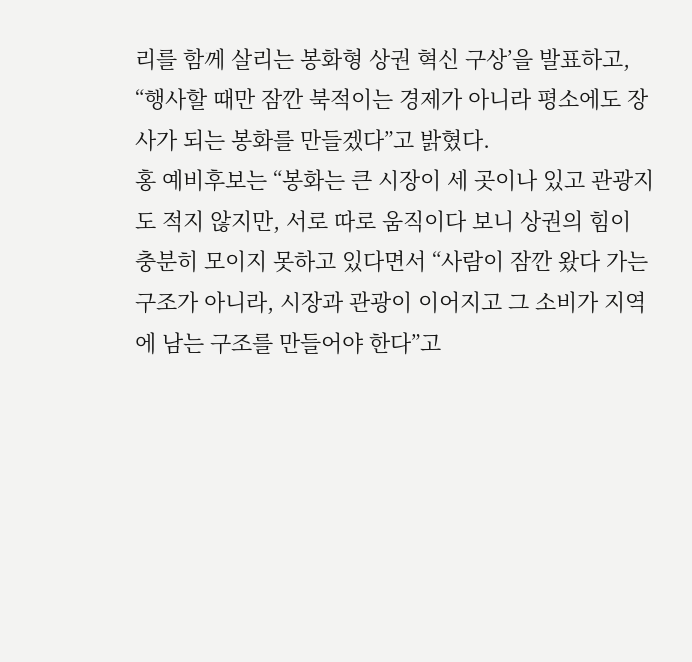리를 함께 살리는 봉화형 상권 혁신 구상’을 발표하고, “행사할 때만 잠깐 북적이는 경제가 아니라 평소에도 장사가 되는 봉화를 만들겠다”고 밝혔다.
홍 예비후보는 “봉화는 큰 시장이 세 곳이나 있고 관광지도 적지 않지만, 서로 따로 움직이다 보니 상권의 힘이 충분히 모이지 못하고 있다면서 “사람이 잠깐 왔다 가는 구조가 아니라, 시장과 관광이 이어지고 그 소비가 지역에 남는 구조를 만들어야 한다”고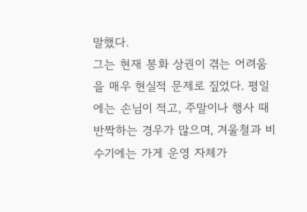말했다.
그는 현재 봉화 상권이 겪는 어려움을 매우 현실적 문제로 짚었다. 평일에는 손님이 적고, 주말이나 행사 때 반짝하는 경우가 많으며, 겨울철과 비수기에는 가게 운영 자체가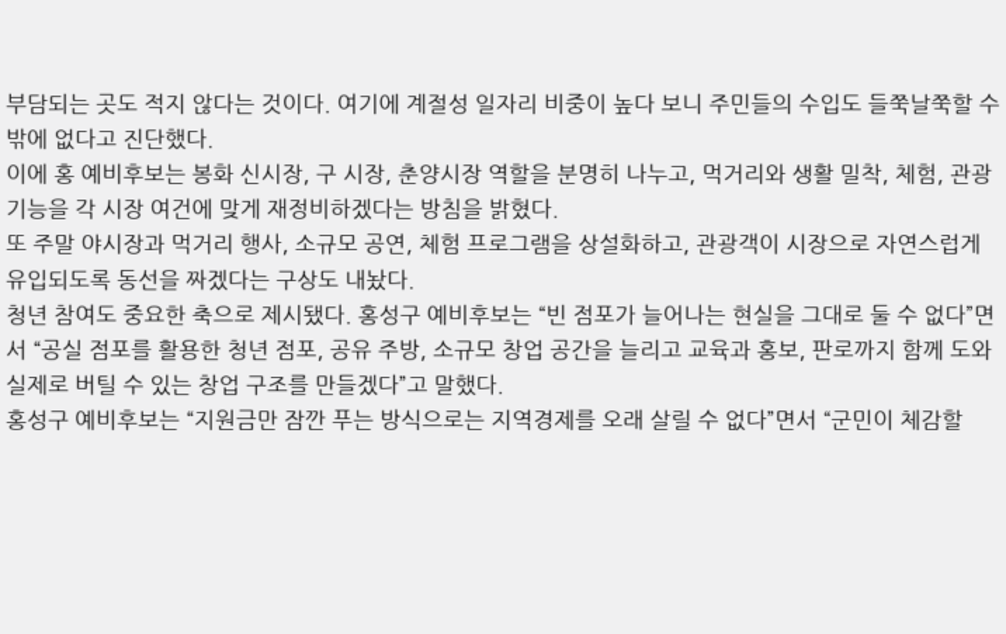부담되는 곳도 적지 않다는 것이다. 여기에 계절성 일자리 비중이 높다 보니 주민들의 수입도 들쭉날쭉할 수밖에 없다고 진단했다.
이에 홍 예비후보는 봉화 신시장, 구 시장, 춘양시장 역할을 분명히 나누고, 먹거리와 생활 밀착, 체험, 관광 기능을 각 시장 여건에 맞게 재정비하겠다는 방침을 밝혔다.
또 주말 야시장과 먹거리 행사, 소규모 공연, 체험 프로그램을 상설화하고, 관광객이 시장으로 자연스럽게 유입되도록 동선을 짜겠다는 구상도 내놨다.
청년 참여도 중요한 축으로 제시됐다. 홍성구 예비후보는 “빈 점포가 늘어나는 현실을 그대로 둘 수 없다”면서 “공실 점포를 활용한 청년 점포, 공유 주방, 소규모 창업 공간을 늘리고 교육과 홍보, 판로까지 함께 도와 실제로 버틸 수 있는 창업 구조를 만들겠다”고 말했다.
홍성구 예비후보는 “지원금만 잠깐 푸는 방식으로는 지역경제를 오래 살릴 수 없다”면서 “군민이 체감할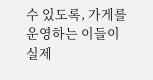수 있도록, 가게를 운영하는 이들이 실제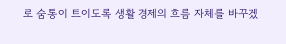로 숨통이 트이도록 생활 경제의 흐름 자체를 바꾸겠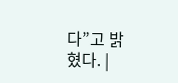다”고 밝혔다. |